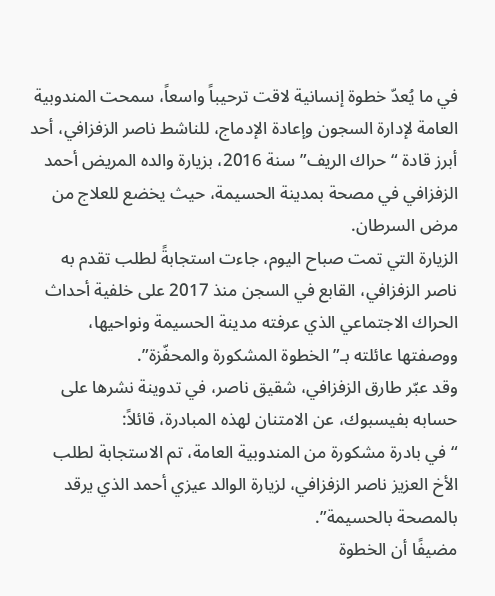في ما يُعدّ خطوة إنسانية لاقت ترحيباً واسعاً، سمحت المندوبية العامة لإدارة السجون وإعادة الإدماج، للناشط ناصر الزفزافي، أحد أبرز قادة “حراك الريف” سنة 2016، بزيارة والده المريض أحمد الزفزافي في مصحة بمدينة الحسيمة، حيث يخضع للعلاج من مرض السرطان.
الزيارة التي تمت صباح اليوم، جاءت استجابةً لطلب تقدم به ناصر الزفزافي، القابع في السجن منذ 2017 على خلفية أحداث الحراك الاجتماعي الذي عرفته مدينة الحسيمة ونواحيها، ووصفتها عائلته بـ”الخطوة المشكورة والمحفّزة”.
وقد عبّر طارق الزفزافي، شقيق ناصر، في تدوينة نشرها على حسابه بفيسبوك، عن الامتنان لهذه المبادرة، قائلاً:
“في بادرة مشكورة من المندوبية العامة، تم الاستجابة لطلب الأخ العزيز ناصر الزفزافي، لزيارة الوالد عيزي أحمد الذي يرقد بالمصحة بالحسيمة”.
مضيفًا أن الخطوة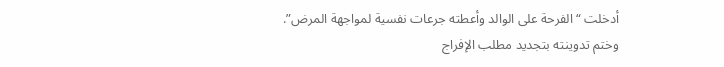أدخلت “الفرحة على الوالد وأعطته جرعات نفسية لمواجهة المرض”.
وختم تدوينته بتجديد مطلب الإفراج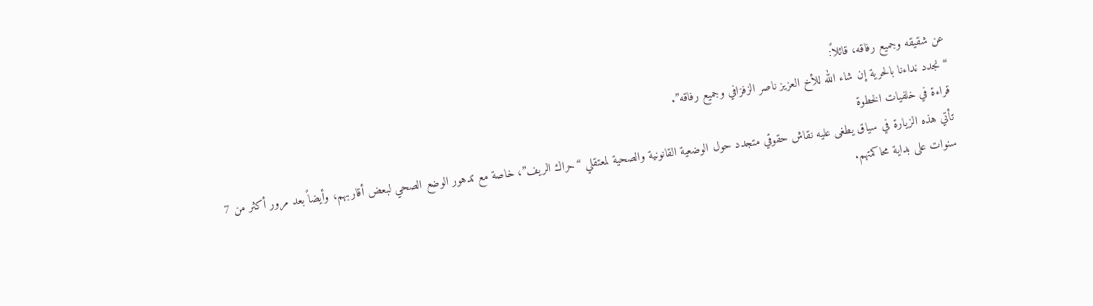عن شقيقه وجميع رفاقه، قائلاً:
“نجدد نداءنا بالحرية إن شاء الله للأخ العزيز ناصر الزفزافي وجميع رفاقه”.
قراءة في خلفيات الخطوة
تأتي هذه الزيارة في سياق يطغى عليه نقاش حقوقي متجدد حول الوضعية القانونية والصحية لمعتقلي “حراك الريف”، خاصة مع تدهور الوضع الصحي لبعض أقاربهم، وأيضاً بعد مرور أكثر من 7 سنوات على بداية محاكمتهم.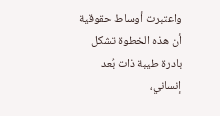واعتبرت أوساط حقوقية أن هذه الخطوة تشكل بادرة طيبة ذات بُعد إنساني،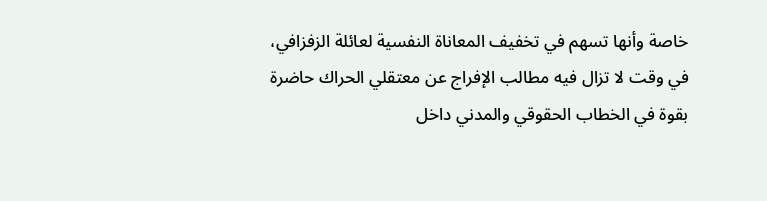خاصة وأنها تسهم في تخفيف المعاناة النفسية لعائلة الزفزافي، في وقت لا تزال فيه مطالب الإفراج عن معتقلي الحراك حاضرة بقوة في الخطاب الحقوقي والمدني داخل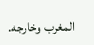المغرب وخارجه.